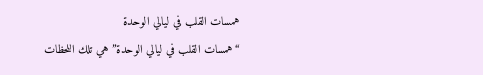همسات القلب في ليالي الوحدة
“همسات القلب في ليالي الوحدة” هي تلك اللحظات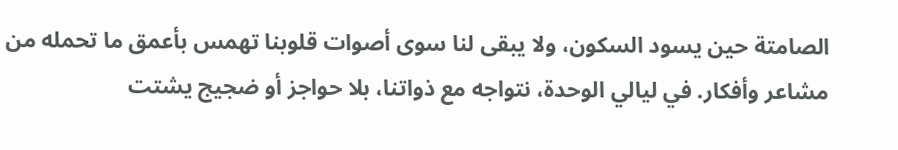الصامتة حين يسود السكون، ولا يبقى لنا سوى أصوات قلوبنا تهمس بأعمق ما تحمله من مشاعر وأفكار. في ليالي الوحدة، نتواجه مع ذواتنا، بلا حواجز أو ضجيج يشتت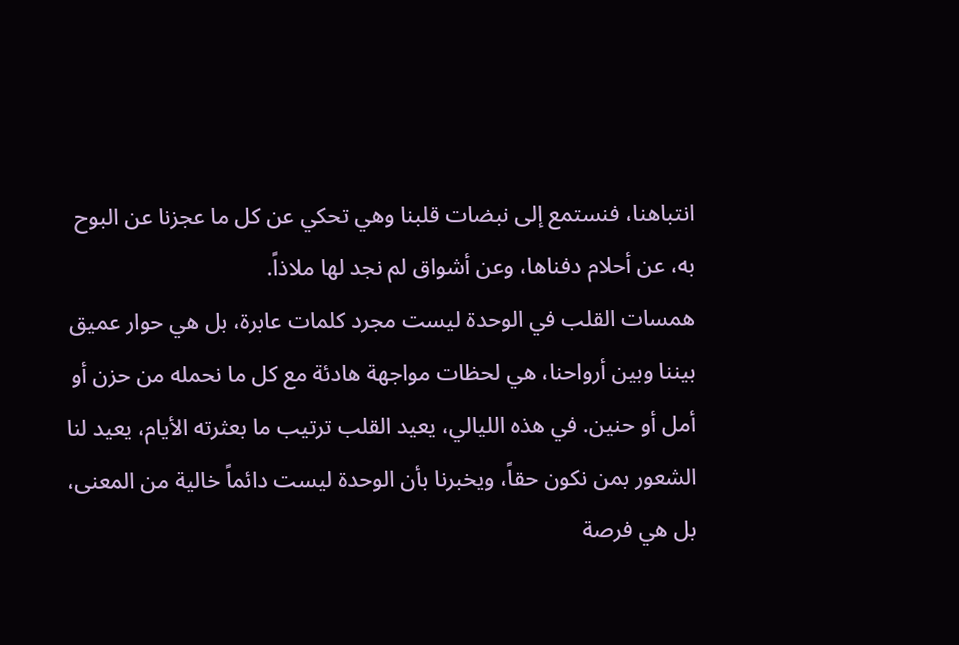انتباهنا، فنستمع إلى نبضات قلبنا وهي تحكي عن كل ما عجزنا عن البوح به، عن أحلام دفناها، وعن أشواق لم نجد لها ملاذاً.
همسات القلب في الوحدة ليست مجرد كلمات عابرة، بل هي حوار عميق بيننا وبين أرواحنا، هي لحظات مواجهة هادئة مع كل ما نحمله من حزن أو أمل أو حنين. في هذه الليالي، يعيد القلب ترتيب ما بعثرته الأيام، يعيد لنا الشعور بمن نكون حقاً، ويخبرنا بأن الوحدة ليست دائماً خالية من المعنى، بل هي فرصة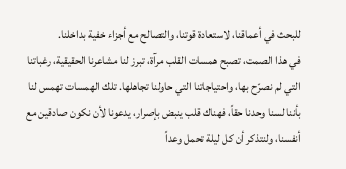للبحث في أعماقنا، لاستعادة قوتنا، والتصالح مع أجزاء خفية بداخلنا.
في هذا الصمت، تصبح همسات القلب مرآة، تبرز لنا مشاعرنا الحقيقية، رغباتنا التي لم نصرّح بها، واحتياجاتنا التي حاولنا تجاهلها. تلك الهمسات تهمس لنا بأننا لسنا وحدنا حقاً، فهناك قلب ينبض بإصرار، يدعونا لأن نكون صادقين مع أنفسنا، ولنتذكر أن كل ليلة تحمل وعداً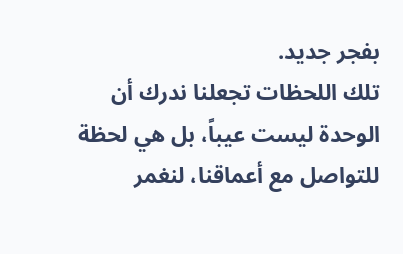بفجر جديد.
تلك اللحظات تجعلنا ندرك أن الوحدة ليست عيباً، بل هي لحظة للتواصل مع أعماقنا، لنغمر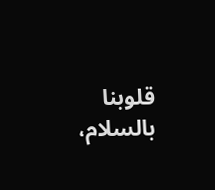قلوبنا بالسلام،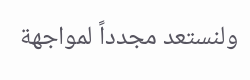ولنستعد مجدداً لمواجهة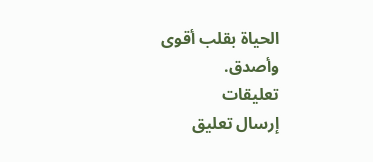الحياة بقلب أقوى وأصدق.
تعليقات
إرسال تعليق